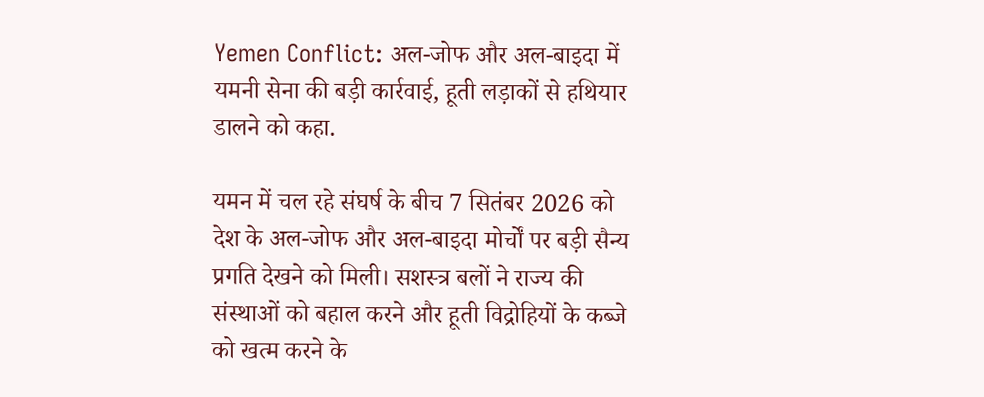Yemen Conflict: अल-जोफ और अल-बाइदा में यमनी सेना की बड़ी कार्रवाई, हूती लड़ाकों से हथियार डालने को कहा.

यमन में चल रहे संघर्ष के बीच 7 सितंबर 2026 को देश के अल-जोफ और अल-बाइदा मोर्चों पर बड़ी सैन्य प्रगति देखने को मिली। सशस्त्र बलों ने राज्य की संस्थाओं को बहाल करने और हूती विद्रोहियों के कब्जे को खत्म करने के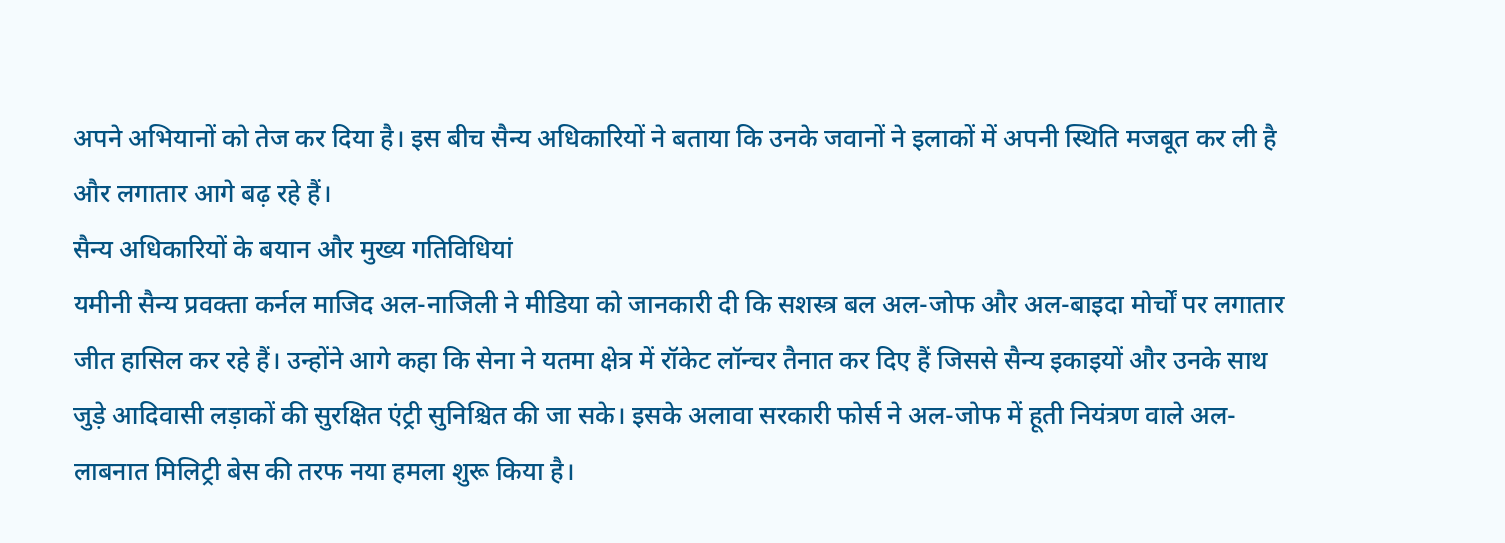अपने अभियानों को तेज कर दिया है। इस बीच सैन्य अधिकारियों ने बताया कि उनके जवानों ने इलाकों में अपनी स्थिति मजबूत कर ली है और लगातार आगे बढ़ रहे हैं।
सैन्य अधिकारियों के बयान और मुख्य गतिविधियां
यमीनी सैन्य प्रवक्ता कर्नल माजिद अल-नाजिली ने मीडिया को जानकारी दी कि सशस्त्र बल अल-जोफ और अल-बाइदा मोर्चों पर लगातार जीत हासिल कर रहे हैं। उन्होंने आगे कहा कि सेना ने यतमा क्षेत्र में रॉकेट लॉन्चर तैनात कर दिए हैं जिससे सैन्य इकाइयों और उनके साथ जुड़े आदिवासी लड़ाकों की सुरक्षित एंट्री सुनिश्चित की जा सके। इसके अलावा सरकारी फोर्स ने अल-जोफ में हूती नियंत्रण वाले अल-लाबनात मिलिट्री बेस की तरफ नया हमला शुरू किया है।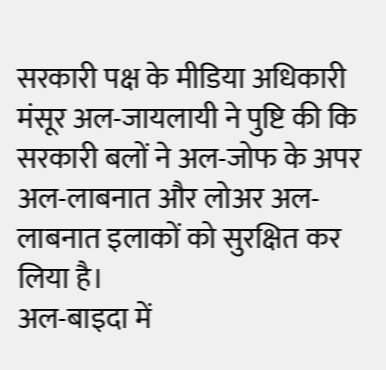सरकारी पक्ष के मीडिया अधिकारी मंसूर अल-जायलायी ने पुष्टि की कि सरकारी बलों ने अल-जोफ के अपर अल-लाबनात और लोअर अल-लाबनात इलाकों को सुरक्षित कर लिया है।
अल-बाइदा में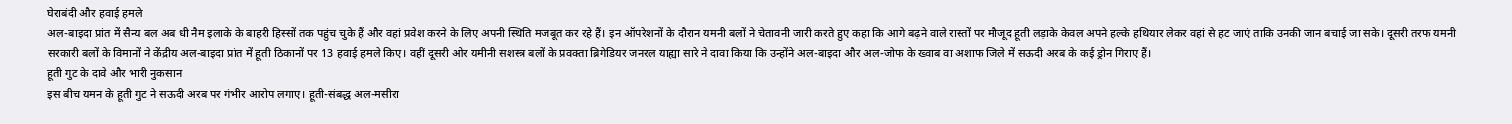घेराबंदी और हवाई हमले
अल-बाइदा प्रांत में सैन्य बल अब धी नैम इलाके के बाहरी हिस्सों तक पहुंच चुके हैं और वहां प्रवेश करने के लिए अपनी स्थिति मजबूत कर रहे हैं। इन ऑपरेशनों के दौरान यमनी बलों ने चेतावनी जारी करते हुए कहा कि आगे बढ़ने वाले रास्तों पर मौजूद हूती लड़ाके केवल अपने हल्के हथियार लेकर वहां से हट जाएं ताकि उनकी जान बचाई जा सके। दूसरी तरफ यमनी सरकारी बलों के विमानों ने केंद्रीय अल-बाइदा प्रांत में हूती ठिकानों पर 13 हवाई हमले किए। वहीं दूसरी ओर यमीनी सशस्त्र बलों के प्रवक्ता ब्रिगेडियर जनरल याह्या सारे ने दावा किया कि उन्होंने अल-बाइदा और अल-जोफ के ख्वाब वा अशाफ जिले में सऊदी अरब के कई ड्रोन गिराए हैं।
हूती गुट के दावे और भारी नुकसान
इस बीच यमन के हूती गुट ने सऊदी अरब पर गंभीर आरोप लगाए। हूती-संबद्ध अल-मसीरा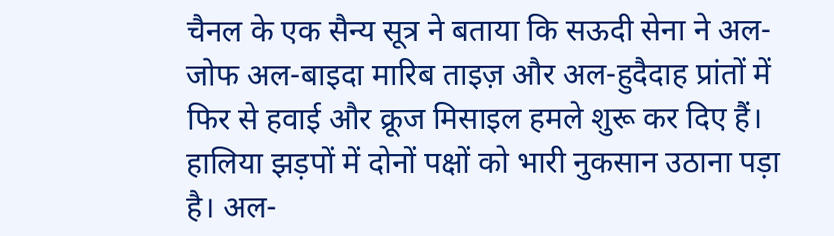चैनल के एक सैन्य सूत्र ने बताया कि सऊदी सेना ने अल-जोफ अल-बाइदा मारिब ताइज़ और अल-हुदैदाह प्रांतों में फिर से हवाई और क्रूज मिसाइल हमले शुरू कर दिए हैं। हालिया झड़पों में दोनों पक्षों को भारी नुकसान उठाना पड़ा है। अल-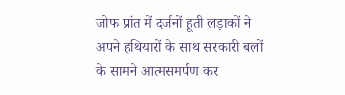जोफ प्रांत में दर्जनों हूती लड़ाकों ने अपने हथियारों के साथ सरकारी बलों के सामने आत्मसमर्पण कर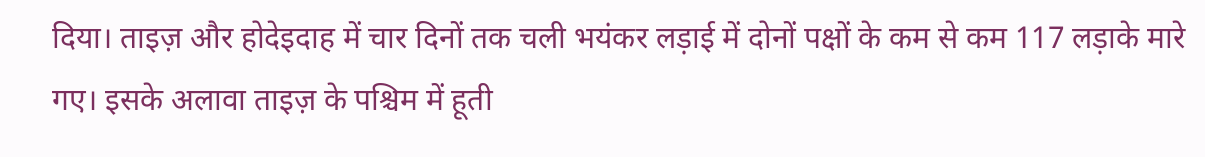दिया। ताइज़ और होदेइदाह में चार दिनों तक चली भयंकर लड़ाई में दोनों पक्षों के कम से कम 117 लड़ाके मारे गए। इसके अलावा ताइज़ के पश्चिम में हूती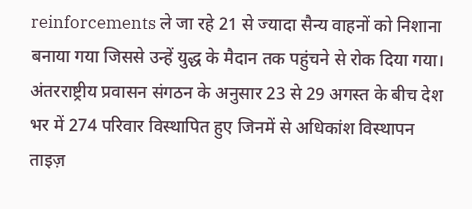reinforcements ले जा रहे 21 से ज्यादा सैन्य वाहनों को निशाना बनाया गया जिससे उन्हें युद्ध के मैदान तक पहुंचने से रोक दिया गया। अंतरराष्ट्रीय प्रवासन संगठन के अनुसार 23 से 29 अगस्त के बीच देश भर में 274 परिवार विस्थापित हुए जिनमें से अधिकांश विस्थापन ताइज़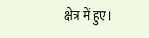क्षेत्र में हुए।